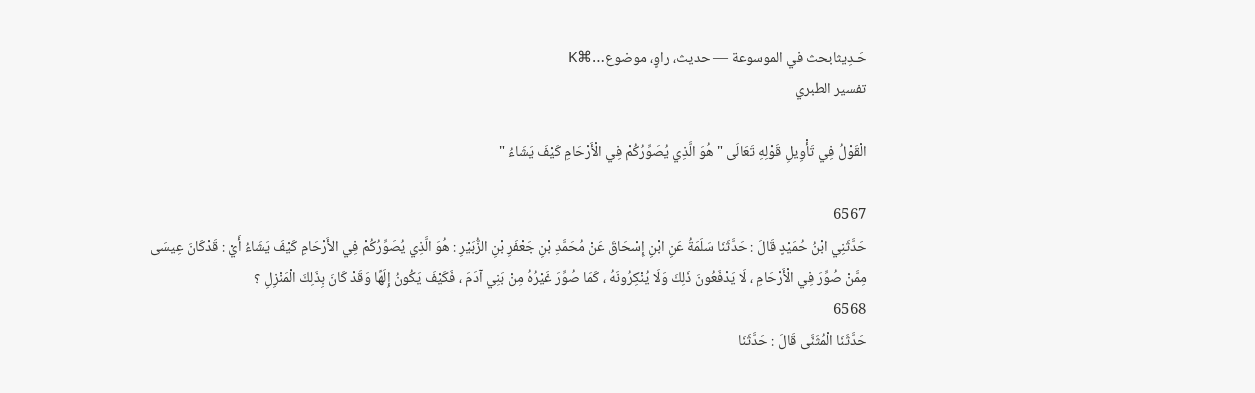حَـدِيثابحث في الموسوعة — حديث، راوٍ، موضوع…⌘K
تفسير الطبري

الْقَوْلُ فِي تَأْوِيلِ قَوْلِهِ تَعَالَى " هُوَ الَّذِي يُصَوِّرُكُمْ فِي الْأَرْحَامِ كَيْفَ يَشَاءُ "

6567
حَدَّثَنِي ابْنُ حُمَيْدٍ قَالَ : حَدَّثَنَا سَلَمَةُ عَنِ ابْنِ إِسْحَاقَ عَنْ مُحَمَّدِ بْنِ جَعْفَرِ بْنِ الزُّبَيْرِ : هُوَ الَّذِي يُصَوِّرُكُمْ فِي الأَرْحَامِ كَيْفَ يَشَاءُ أَيْ : قَدْكَانَ عِيسَى مِمَّنْ صُوِّرَ فِي الْأَرْحَامِ ، لَا يَدْفَعُونَ ذَلِكَ وَلَا يُنْكِرُونَهُ ، كَمَا صُوِّرَ غَيْرُهُ مِنْ بَنِي آدَمَ ، فَكَيْفَ يَكُونُ إِلَهًا وَقَدْ كَانَ بِذَلِكَ الْمَنْزِلِ ؟
6568
حَدَّثَنَا الْمُثَنَّى قَالَ : حَدَّثَنَا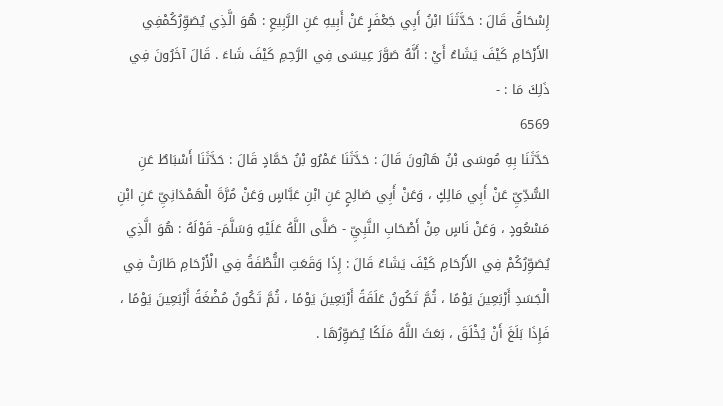إِسْحَاقُ قَالَ : حَدَّثَنَا ابْنُ أَبِي جَعْفَرٍ عَنْ أَبِيهِ عَنِ الرَّبِيعِ : هُوَ الَّذِي يُصَوِّرُكُمْفِي الأَرْحَامِ كَيْفَ يَشَاءُ أَيْ : أَنَّهُ صَوَّرَ عِيسَى فِي الرَّحِمِ كَيْفَ شَاءَ . قَالَ آخَرُونَ فِي ذَلِكَ مَا : -
6569
حَدَّثَنَا بِهِ مُوسَى بْنُ هَارُونَ قَالَ : حَدَّثَنَا عَمْرُو بْنُ حَمَّادٍ قَالَ : حَدَّثَنَا أَسْبَاطٌ عَنِ السُّدِّيِّ عَنْ أَبِي مَالِكٍ ، وَعَنْ أَبِي صَالِحٍ عَنِ ابْنِ عَبَّاسٍ وَعَنْ مُرَّةَ الْهَمْدَانِيِّ عَنِ ابْنِ مَسْعُودٍ ، وَعَنْ نَاسٍ مِنْ أَصْحَابِ النَّبِيِّ - صَلَّى اللَّهُ عَلَيْهِ وَسَلَّمَ- قَوْلَهُ : هُوَ الَّذِي يُصَوِّرُكُمْ فِي الأَرْحَامِ كَيْفَ يَشَاءُ قَالَ : إِذَا وَقَعَتِ النُّطْفَةُ فِي الْأَرْحَامِ طَارَتْ فِي الْجَسَدِ أَرْبَعِينَ يَوْمًا ، ثُمَّ تَكُونُ عَلَقَةً أَرْبَعِينَ يَوْمًا ، ثُمَّ تَكُونُ مُضْغَةً أَرْبَعِينَ يَوْمًا ، فَإِذَا بَلَغَ أَنْ يُخْلَقَ ، بَعَثَ اللَّهُ مَلَكًا يُصَوِّرُهَا .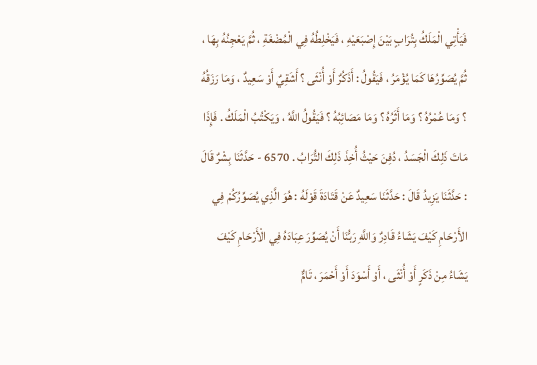فَيَأْتِي الْمَلَكُ بِتُرَابٍ بَيْنَ إِصْبَعَيْهِ ، فَيَخْلِطُهُ فِي الْمُضْغَةِ ، ثُمَّ يَعْجِنُهُ بِهَا ، ثُمَّ يُصَوِّرُهَا كَمَا يُؤْمَرُ ، فَيَقُولُ : أَذَكُرٌ أَوْ أُنْثَى ؟ أَشَقِيٌ أَوْ سَعِيدٌ ، وَمَا رَزَقُهُ ؟ وَمَا عُمْرُهُ ؟ وَمَا أَثَرُهُ ؟ وَمَا مَصَائِبُهُ ؟ فَيَقُولُ اللَّهُ ، وَيَكْتُبُ الْمَلَكُ . فَإِذَا مَاتَ ذَلِكَ الْجَسَدُ ، دُفِنَ حَيْثُ أُخِذَ ذَلِكَ التُّرَابُ . 6570 - حَدَّثَنَا بِشْرٌ قَالَ : حَدَّثَنَا يَزِيدُ قَالَ : حَدَّثَنَا سَعِيدٌ عَنْ قَتَادَةَ قَوْلَهُ : هُوَ الَّذِي يُصَوِّرُكُمْ فِي الأَرْحَامِ كَيْفَ يَشَاءُ قَادِرٌ وَاللَّهِ رَبُّنَا أَنْ يُصَوِّرَ عِبَادَهُ فِي الْأَرْحَامِ كَيْفَ يَشَاءُ مِنْ ذَكَرٍ أَوْ أُنْثَى ، أَوْ أَسْوَدَ أَوْ أَحْمَرَ ، تَامٌّ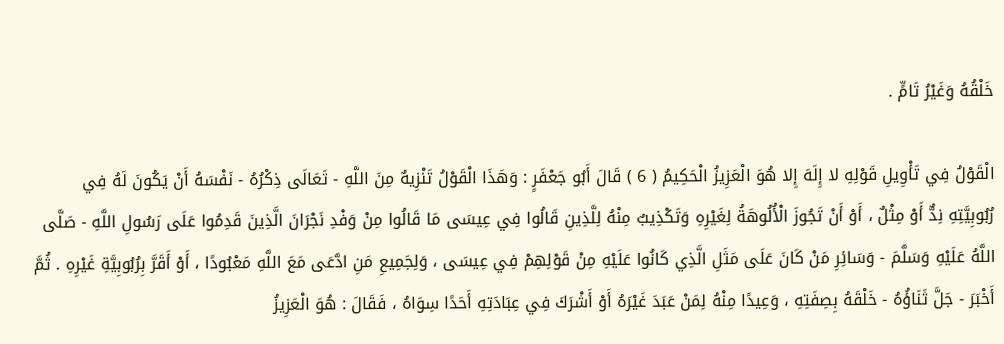خَلْقُهُ وَغَيْرُ تَامٍّ .

الْقَوْلُ فِي تَأْوِيلِ قَوْلِهِ لا إِلَهَ إِلا هُوَ الْعَزِيزُ الْحَكِيمُ ( 6 ) قَالَ أَبُو جَعْفَرٍ : وَهَذَا الْقَوْلُ تَنْزِيهٌ مِنَ اللَّهِ - تَعَالَى ذِكْرُهُ - نَفْسَهُ أَنْ يَكُونَ لَهُ فِي رُبُوبِيَّتِهِ نِدٌّ أَوْ مِثْلٌ ، أَوْ أَنْ تَجُوزَ الْأُلُوهَةُ لِغَيْرِهِ وَتَكْذِيبٌ مِنْهُ لِلَّذِينِ قَالُوا فِي عِيسَى مَا قَالُوا مِنْ وَفْدِ نَجْرَانَ الَّذِينَ قَدِمُوا عَلَى رَسُولِ اللَّهِ - صَلَّى اللَّهُ عَلَيْهِ وَسَلَّمَ - وَسَائِرِ مَنْ كَانَ عَلَى مَثَلِ الَّذِي كَانُوا عَلَيْهِ مِنْ قَوْلِهِمْ فِي عِيسَى ، وَلِجَمِيعِ مَنِ ادَّعَى مَعَ اللَّهِ مَعْبُودًا ، أَوْ أَقَرَّ بِرُبُوبِيَّةِ غَيْرِهِ . ثُمَّ أَخْبَرَ - جَلَّ ثَنَاؤُهُ - خَلْقَهُ بِصِفَتِهِ ، وَعِيدًا مِنْهُ لِمَنْ عَبَدَ غَيْرَهُ أَوْ أَشْرَكَ فِي عِبَادَتِهِ أَحَدًا سِوَاهُ ، فَقَالَ : هُوَ الْعَزِيزُ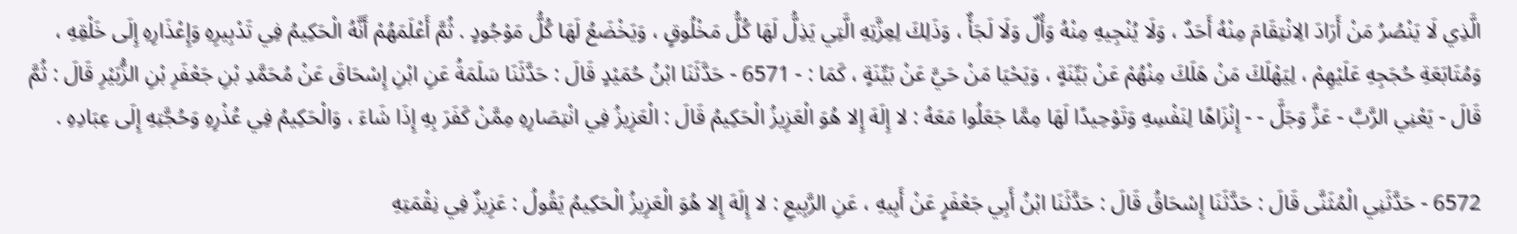الَّذِي لَا يَنْصُرُ مَنْ أَرَادَ الِانْتِقَامَ مِنْهُ أَحَدٌ ، وَلَا يُنْجِيهِ مِنْهُ وَأْلٌ وَلَا لَجَأٌ ، وَذَلِكَ لِعِزَّتِهِ الَّتِي يَذِلُّ لَهَا كُلُّ مَخْلُوقٍ ، وَيَخْضَعُ لَهَا كُلُّ مَوْجُودٍ . ثُمَّ أَعْلَمَهُمْ أَنَّهُ الْحَكِيمُ فِي تَدْبِيرِهِ وَإِعْذَارِهِ إِلَى خَلْقِهِ ، وَمُتَابَعَةِ حُجَجِهِ عَلَيْهِمْ ، لِيَهْلَكَ مَنْ هَلَكَ مِنْهُمْ عَنْ بَيِّنَةٍ ، وَيَحْيَا مَنْ حَيَّ عَنْ بَيِّنَةٍ ، كَمَا : - 6571 - حَدَّثَنَا ابْنُ حُمَيْدٍ قَالَ : حَدَّثَنَا سَلَمَةُ عَنِ ابْنِ إِسْحَاقَ عَنْ مُحَمَّدِ بْنِ جَعْفَرِ بْنِ الزُّبَيْرِ قَالَ : ثُمَّ قَالَ - يَعْنِي الرَّبَّ - عَزَّ وَجَلَّ - - إِنْزَاهًا لِنَفْسِهِ وَتَوْحِيدًا لَهَا مِمَّا جَعَلُوا مَعَهُ : لا إِلَهَ إِلا هُوَ الْعَزِيزُ الْحَكِيمُ قَالَ : الْعَزِيزُ فِي انْتِصَارِهِ مِمَّنْ كَفَرَ بِهِ إِذَا شَاءَ ، وَالْحَكِيمُ فِي عُذْرِهِ وَحُجَّتِهِ إِلَى عِبَادِهِ .

6572 - حَدَّثَنِي الْمُثَنَّى قَالَ : حَدَّثَنَا إِسْحَاقُ قَالَ : حَدَّثَنَا ابْنُ أَبِي جَعْفَرٍ عَنْ أَبِيهِ ، عَنِ الرَّبِيعِ : لا إِلَهَ إِلا هُوَ الْعَزِيزُ الْحَكِيمُ يَقُولُ : عَزِيزٌ فِي نِقْمَتِهِ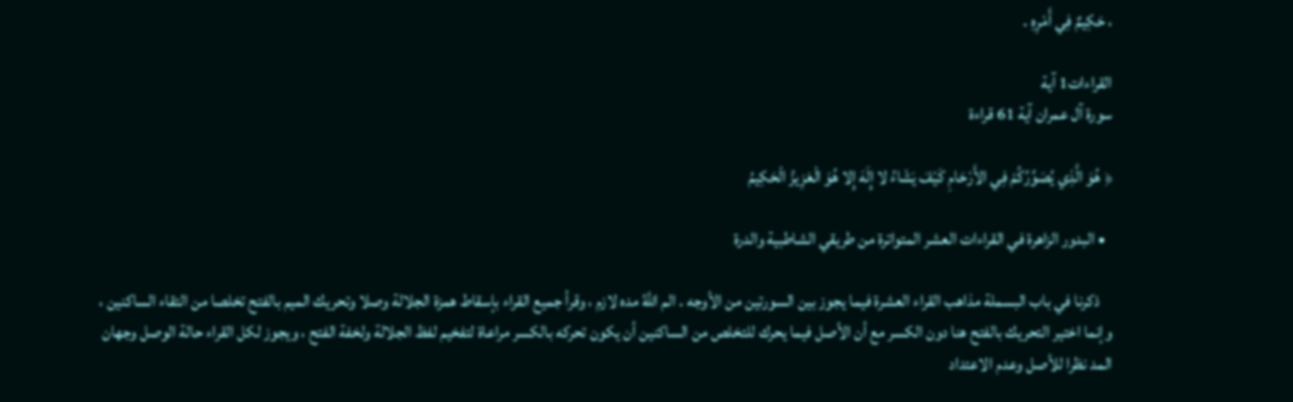، حَكِيمٌ فِي أَمْرِهِ .

القراءات1 آية
سورة آل عمران آية 61 قراءة

﴿ هُوَ الَّذِي يُصَوِّرُكُمْ فِي الأَرْحَامِ كَيْفَ يَشَاءُ لا إِلَهَ إِلا هُوَ الْعَزِيزُ الْحَكِيمُ

  • البدور الزاهرة في القراءات العشر المتواترة من طريقي الشاطبية والدرة

    ذكرنا في باب البسملة مذاهب القراء العشرة فيما يجوز بين السورتين من الأوجه . الم اللَّهُ مده لازم ، وقرأ جميع القراء بإسقاط همزة الجلالة وصلا وتحريك الميم بالفتح تخلصا من التقاء الساكنين ، وإنما اختير التحريك بالفتح هنا دون الكسر مع أن الأصل فيما يحرك للتخلص من الساكنين أن يكون تحركه بالكسر مراعاة لتفخيم لفظ الجلالة ولخفة الفتح ، ويجوز لكل القراء حالة الوصل وجهان المد نظرا للأصل وعدم الاعتداد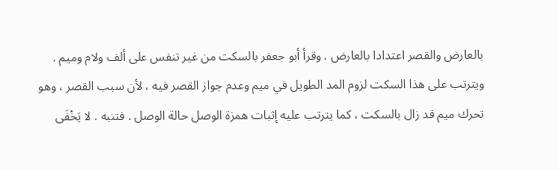بالعارض والقصر اعتدادا بالعارض . وقرأ أبو جعفر بالسكت من غير تنفس على ألف ولام وميم . ويترتب على هذا السكت لزوم المد الطويل في ميم وعدم جواز القصر فيه ، لأن سبب القصر ، وهو تحرك ميم قد زال بالسكت ، كما يترتب عليه إثبات همزة الوصل حالة الوصل . فتنبه . لا يَخْفَى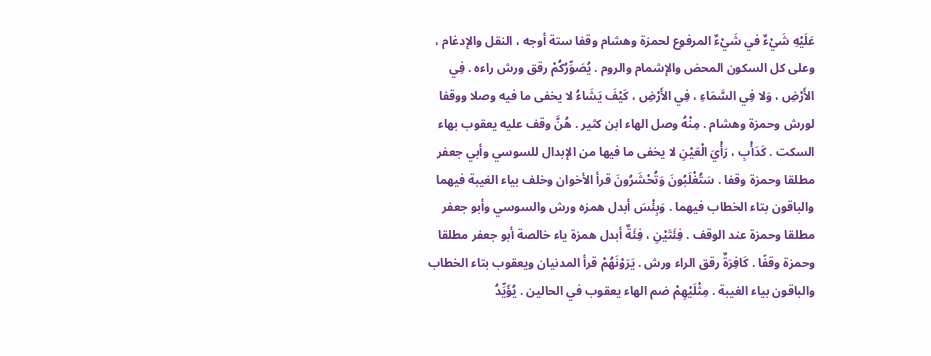عَلَيْهِ شَيْءٌ في شَيْءٌ المرفوع لحمزة وهشام وقفا ستة أوجه ، النقل والإدغام ، وعلى كل السكون المحض والإشمام والروم . يُصَوِّرُكُمْ رقق ورش راءه . فِي الأَرْضِ ، وَلا فِي السَّمَاءِ ، فِي الأَرْضِ ، كَيْفَ يَشَاءُ لا يخفى ما فيه وصلا ووقفا لورش وحمزة وهشام . مِنْهُ وصل الهاء ابن كثير . هُنَّ وقف عليه يعقوب بهاء السكت . كَدَأْبِ ، رَأْيَ الْعَيْنِ لا يخفى ما فيها من الإبدال للسوسي وأبي جعفر مطلقا وحمزة وقفا . سَتُغْلَبُونَ وَتُحْشَرُونَ قرأ الأخوان وخلف بياء الغيبة فيهما والباقون بتاء الخطاب فيهما . وَبِئْسَ أبدل همزه ورش والسوسي وأبو جعفر مطلقا وحمزة عند الوقف . فِئَتَيْنِ ، فِئَةٌ أبدل همزة ياء خالصة أبو جعفر مطلقا وحمزة وقفًا . كَافِرَةٌ رقق الراء ورش . يَرَوْنَهُمْ قرأ المدنيان ويعقوب بتاء الخطاب والباقون بياء الغيبة . مِثْلَيْهِمْ ضم الهاء يعقوب في الحالين . يُؤَيِّدُ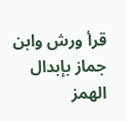قرأ ورش وابن جماز بإبدال الهمز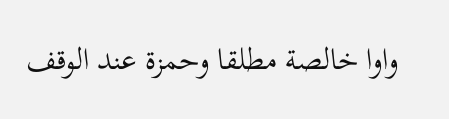واوا خالصة مطلقا وحمزة عند الوقف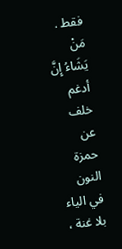فقط . مَنْ يَشَاءُ إِنَّ أدغم خلف عن حمزة النون في الياء بلا غنة ،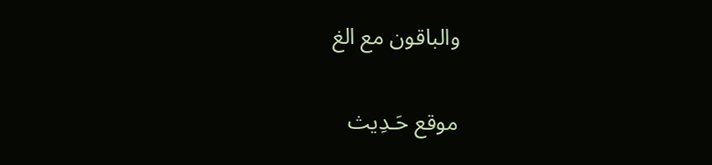والباقون مع الغ

موقع حَـدِيث